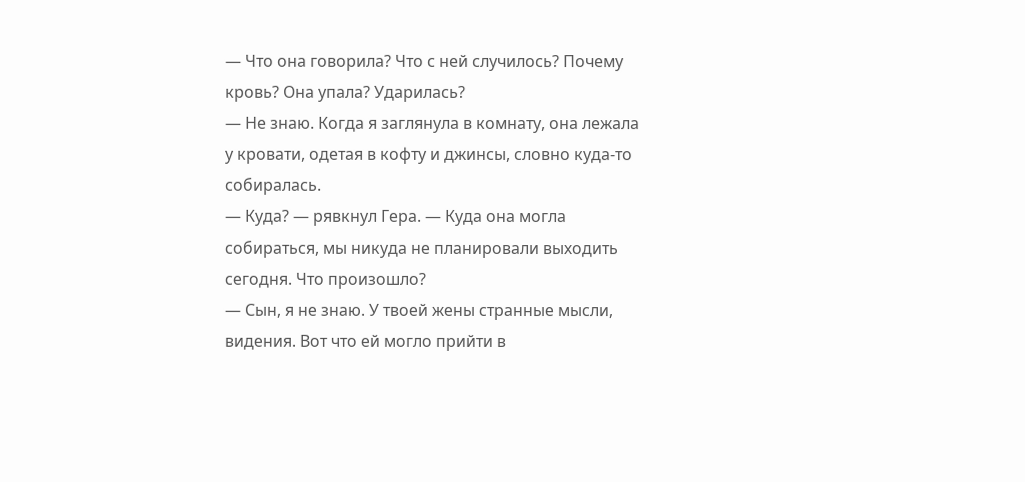— Что она говорила? Что с ней случилось? Почему кровь? Она упала? Ударилась?
— Не знаю. Когда я заглянула в комнату, она лежала у кровати, одетая в кофту и джинсы, словно куда-то собиралась.
— Куда? — рявкнул Гера. — Куда она могла собираться, мы никуда не планировали выходить сегодня. Что произошло?
— Сын, я не знаю. У твоей жены странные мысли, видения. Вот что ей могло прийти в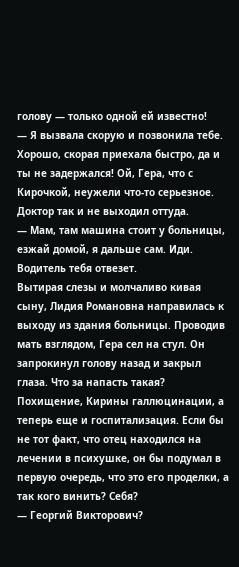голову — только одной ей известно!
— Я вызвала скорую и позвонила тебе. Хорошо, скорая приехала быстро, да и ты не задержался! Ой, Гера, что с Кирочкой, неужели что-то серьезное. Доктор так и не выходил оттуда.
— Мам, там машина стоит у больницы, езжай домой, я дальше сам. Иди. Водитель тебя отвезет.
Вытирая слезы и молчаливо кивая сыну, Лидия Романовна направилась к выходу из здания больницы. Проводив мать взглядом, Гера сел на стул. Он запрокинул голову назад и закрыл глаза. Что за напасть такая? Похищение, Кирины галлюцинации, а теперь еще и госпитализация. Если бы не тот факт, что отец находился на лечении в психушке, он бы подумал в первую очередь, что это его проделки, а так кого винить? Себя?
— Георгий Викторович?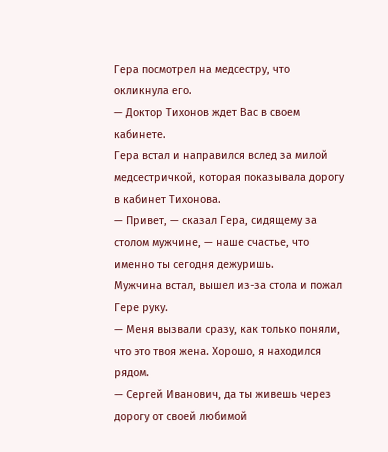Гера посмотрел на медсестру, что окликнула его.
— Доктор Тихонов ждет Вас в своем кабинете.
Гера встал и направился вслед за милой медсестричкой, которая показывала дорогу в кабинет Тихонова.
— Привет, — сказал Гера, сидящему за столом мужчине, — наше счастье, что именно ты сегодня дежуришь.
Мужчина встал, вышел из-за стола и пожал Гере руку.
— Меня вызвали сразу, как только поняли, что это твоя жена. Хорошо, я находился рядом.
— Сергей Иванович, да ты живешь через дорогу от своей любимой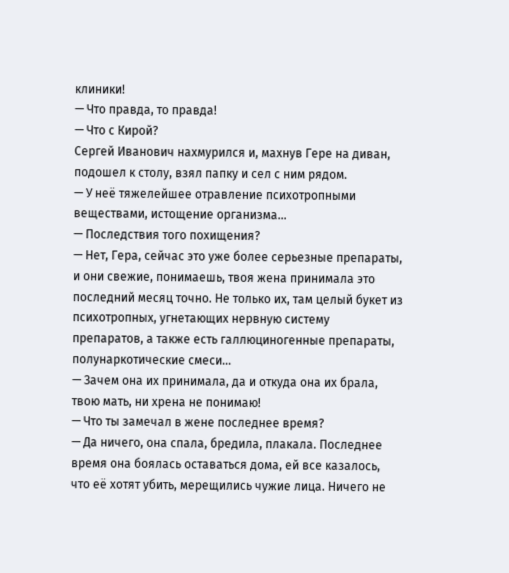клиники!
— Что правда, то правда!
— Что с Кирой?
Сергей Иванович нахмурился и, махнув Гере на диван, подошел к столу, взял папку и сел с ним рядом.
— У неё тяжелейшее отравление психотропными веществами, истощение организма…
— Последствия того похищения?
— Нет, Гера, сейчас это уже более серьезные препараты, и они свежие, понимаешь, твоя жена принимала это последний месяц точно. Не только их, там целый букет из психотропных, угнетающих нервную систему препаратов, а также есть галлюциногенные препараты, полунаркотические смеси…
— Зачем она их принимала, да и откуда она их брала, твою мать, ни хрена не понимаю!
— Что ты замечал в жене последнее время?
— Да ничего, она спала, бредила, плакала. Последнее время она боялась оставаться дома, ей все казалось, что её хотят убить, мерещились чужие лица. Ничего не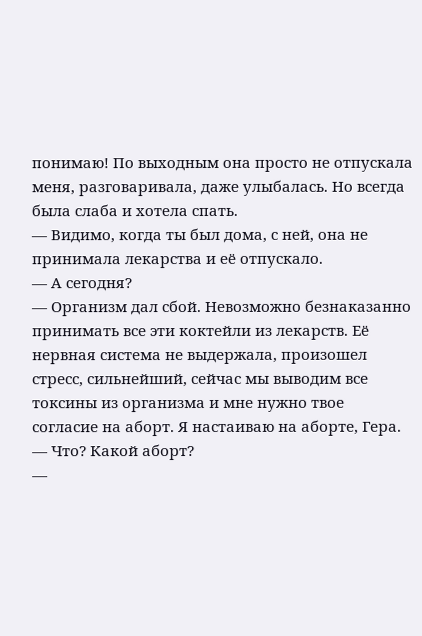понимаю! По выходным она просто не отпускала меня, разговаривала, даже улыбалась. Но всегда была слаба и хотела спать.
— Видимо, когда ты был дома, с ней, она не принимала лекарства и её отпускало.
— А сегодня?
— Организм дал сбой. Невозможно безнаказанно принимать все эти коктейли из лекарств. Её нервная система не выдержала, произошел стресс, сильнейший, сейчас мы выводим все токсины из организма и мне нужно твое согласие на аборт. Я настаиваю на аборте, Гера.
— Что? Какой аборт?
—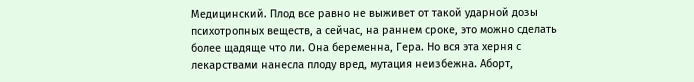Медицинский. Плод все равно не выживет от такой ударной дозы психотропных веществ, а сейчас, на раннем сроке, это можно сделать более щадяще что ли. Она беременна, Гера. Но вся эта херня с лекарствами нанесла плоду вред, мутация неизбежна. Аборт,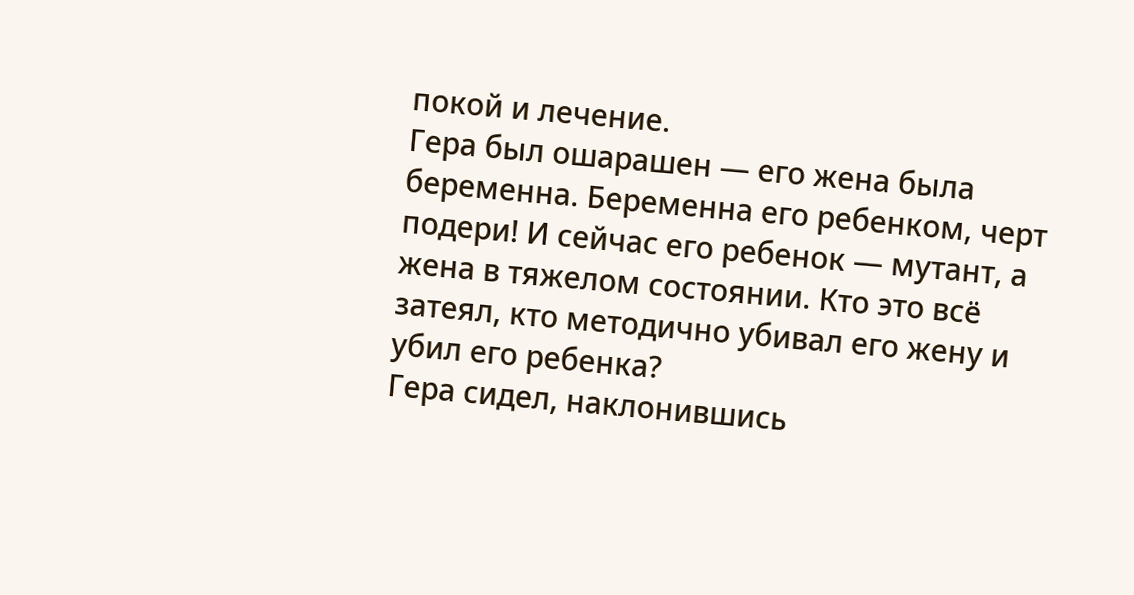покой и лечение.
Гера был ошарашен — его жена была беременна. Беременна его ребенком, черт подери! И сейчас его ребенок — мутант, а жена в тяжелом состоянии. Кто это всё затеял, кто методично убивал его жену и убил его ребенка?
Гера сидел, наклонившись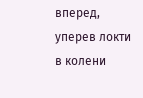вперед, уперев локти в колени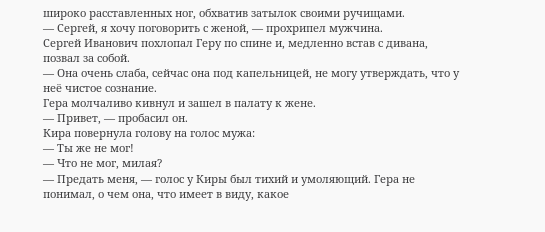широко расставленных ног, обхватив затылок своими ручищами.
— Сергей, я хочу поговорить с женой, — прохрипел мужчина.
Сергей Иванович похлопал Геру по спине и, медленно встав с дивана, позвал за собой.
— Она очень слаба, сейчас она под капельницей, не могу утверждать, что у неё чистое сознание.
Гера молчаливо кивнул и зашел в палату к жене.
— Привет, — пробасил он.
Кира повернула голову на голос мужа:
— Ты же не мог!
— Что не мог, милая?
— Предать меня, — голос у Киры был тихий и умоляющий. Гера не понимал, о чем она, что имеет в виду, какое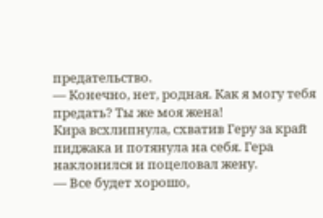предательство.
— Конечно, нет, родная. Как я могу тебя предать? Ты же моя жена!
Кира всхлипнула, схватив Геру за край пиджака и потянула на себя. Гера наклонился и поцеловал жену.
— Все будет хорошо,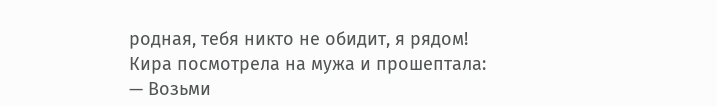родная, тебя никто не обидит, я рядом!
Кира посмотрела на мужа и прошептала:
— Возьми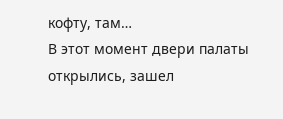кофту, там…
В этот момент двери палаты открылись, зашел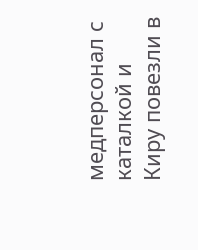медперсонал с каталкой и Киру повезли в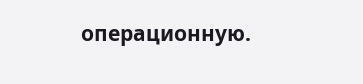операционную.